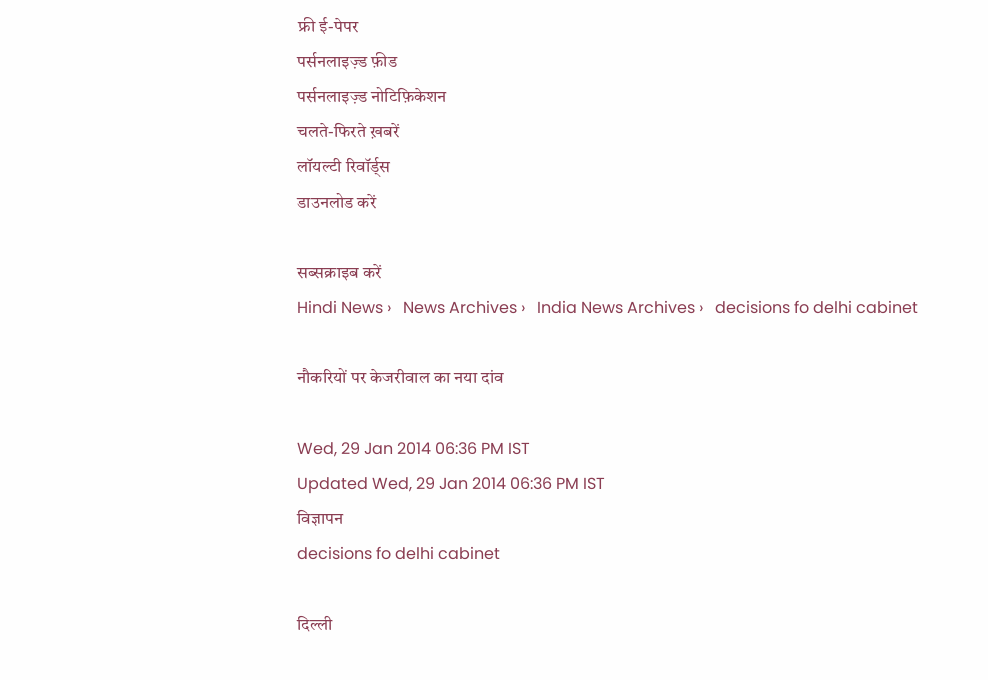फ्री ई-पेपर
पर्सनलाइज़्ड फ़ीड
पर्सनलाइज़्ड नोटिफ़िकेशन
चलते-फिरते ख़बरें
लॉयल्टी रिवॉर्ड्स
डाउनलोड करें

सब्सक्राइब करें
Hindi News ›   News Archives ›   India News Archives ›   decisions fo delhi cabinet

नौकरियों पर केजरीवाल का नया दांव

Wed, 29 Jan 2014 06:36 PM IST
Updated Wed, 29 Jan 2014 06:36 PM IST
विज्ञापन
decisions fo delhi cabinet

दिल्ली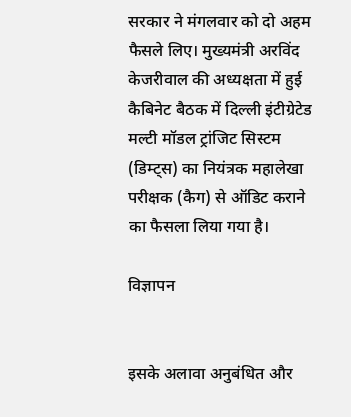सरकार ने मंगलवार को दो अहम फैसले लिए। मुख्यमंत्री अरविंद केजरीवाल की अध्यक्षता में हुई कैबिनेट बैठक में दिल्ली इंटीग्रेटेड मल्टी मॉडल ट्रांजिट सिस्टम (डिम्ट्स) का नियंत्रक महालेखा परीक्षक (कैग) से ऑडिट कराने का फैसला लिया गया है।

विज्ञापन


इसके अलावा अनुबंधित और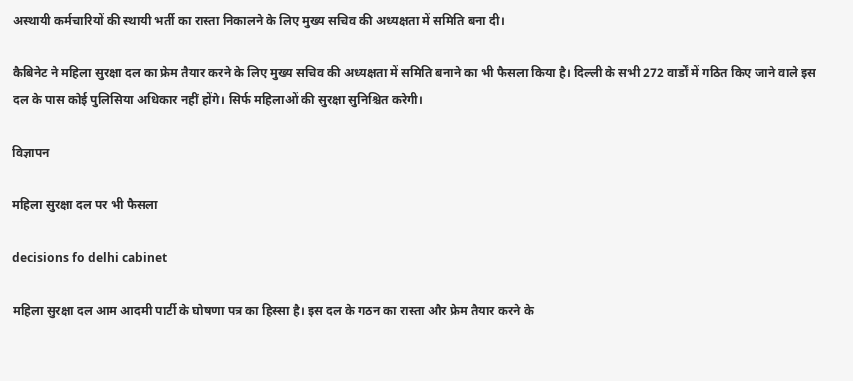अस्थायी कर्मचारियों की स्थायी भर्ती का रास्ता निकालने के लिए मुख्य सचिव की अध्यक्षता में समिति बना दी।

कैबिनेट ने महिला सुरक्षा दल का फ्रेम तैयार करने के लिए मुख्य सचिव की अध्यक्षता में समिति बनाने का भी फैसला किया है। दिल्ली के सभी 272 वार्डों में गठित किए जाने वाले इस दल के पास कोई पुलिसिया अधिकार नहीं होंगे। सिर्फ महिलाओं की सुरक्षा सुनिश्चित करेगी।

विज्ञापन

महिला सुरक्षा दल पर भी फैसला

decisions fo delhi cabinet

महिला सुरक्षा दल आम आदमी पार्टी के घोषणा पत्र का हिस्सा है। इस दल के गठन का रास्ता और फ्रेम तैयार करने के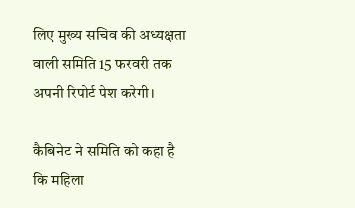लिए मुख्य सचिव की अध्यक्षता वाली समिति 15 फरवरी तक अपनी रिपोर्ट पेश करेगी।

कैबिनेट ने समिति को कहा है कि महिला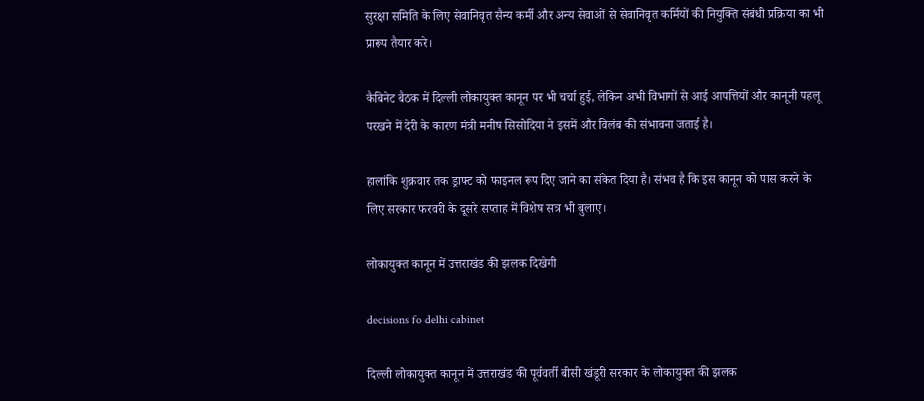सुरक्षा समिति के लिए सेवानिवृत सैन्य कर्मी और अन्य सेवाओं से सेवानिवृत कर्मियों की नियुक्ति संबंधी प्रक्रिया का भी प्रारूप तैयार करे।

कैबिनेट बैठक में दिल्ली लोकायुक्त कानून पर भी चर्चा हुई, लेकिन अभी विभागों से आई आपत्तियों और कानूनी पहलू परखने में देरी के कारण मंत्री मनीष सिसोदिया ने इसमें और विलंब की संभावना जताई है।

हालांकि शुक्रवार तक ड्राफ्ट को फाइनल रूप दिए जाने का संकेत दिया है। संभव है कि इस कानून को पास करने के लिए सरकार फरवरी के दूसरे सप्ताह में विशेष सत्र भी बुलाए।

लोकायुक्त कानून में उत्तराखंड की झलक दिखेगी

decisions fo delhi cabinet

दिल्ली लोकायुक्त कानून में उत्तराखंड की पूर्ववर्ती बीसी खंडूरी सरकार के लोकायुक्त की झलक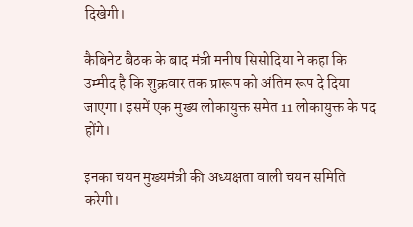दिखेगी।

कैबिनेट बैठक के बाद मंत्री मनीष सिसोदिया ने कहा कि उम्मीद है कि शुक्रवार तक प्रारूप को अंतिम रूप दे दिया जाएगा। इसमें एक मुख्य लोकायुक्त समेत 11 लोकायुक्त के पद होंगे।

इनका चयन मुख्यमंत्री की अध्यक्षता वाली चयन समिति करेगी।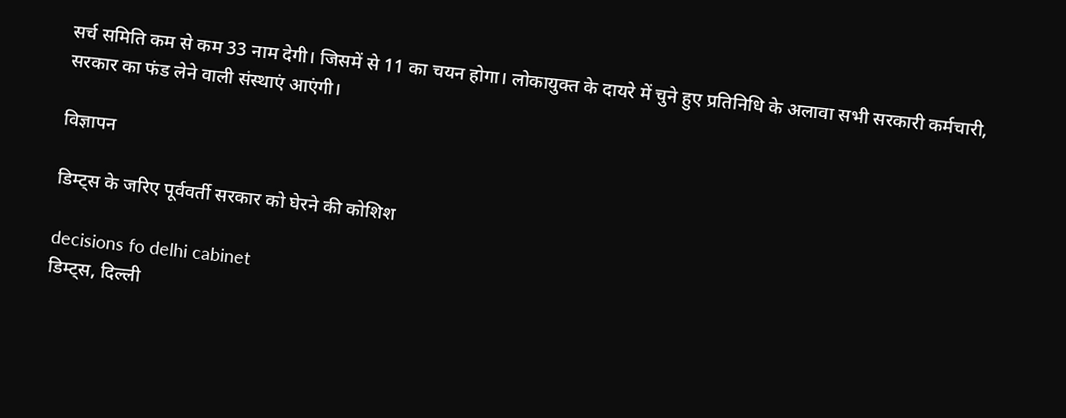सर्च समिति कम से कम 33 नाम देगी। जिसमें से 11 का चयन होगा। लोकायुक्त के दायरे में चुने हुए प्रतिनिधि के अलावा सभी सरकारी कर्मचारी, सरकार का फंड लेने वाली संस्थाएं आएंगी।

विज्ञापन

डिम्ट्स के जरिए पूर्ववर्ती सरकार को घेरने की कोशिश

decisions fo delhi cabinet
डिम्ट्स, दिल्ली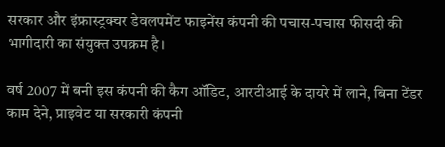सरकार और इंफ्रास्ट्रक्चर डेवलपमेंट फाइनेंस कंपनी की पचास-पचास फीसदी की भागीदारी का संयुक्त उपक्रम है।

वर्ष 2007 में बनी इस कंपनी की कैग ऑडिट, आरटीआई के दायरे में लाने, बिना टेंडर काम देने, प्राइवेट या सरकारी कंपनी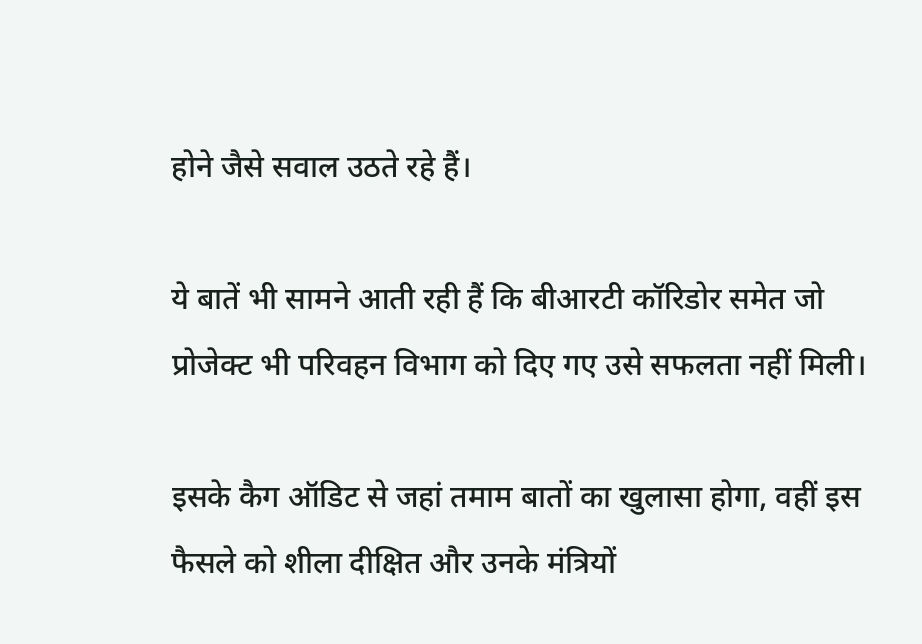होने जैसे सवाल उठते रहे हैं।

ये बातें भी सामने आती रही हैं कि बीआरटी कॉरिडोर समेत जो प्रोजेक्ट भी परिवहन विभाग को दिए गए उसे सफलता नहीं मिली।

इसके कैग ऑडिट से जहां तमाम बातों का खुलासा होगा, वहीं इस फैसले को शीला दीक्षित और उनके मंत्रियों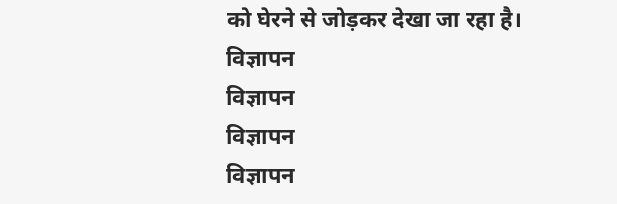को घेरने से जोड़कर देखा जा रहा है।
विज्ञापन
विज्ञापन
विज्ञापन
विज्ञापन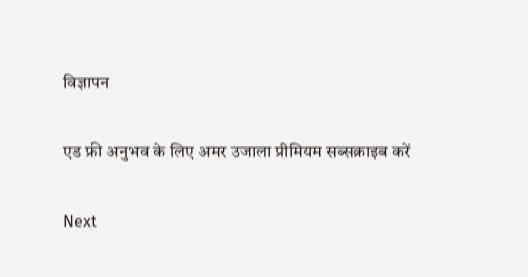विज्ञापन

एड फ्री अनुभव के लिए अमर उजाला प्रीमियम सब्सक्राइब करें

Next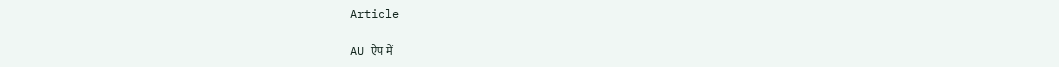Article

AU ऐप में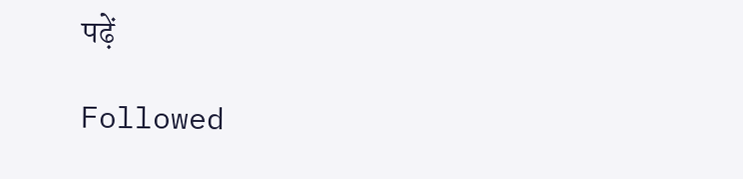पढ़ें

Followed